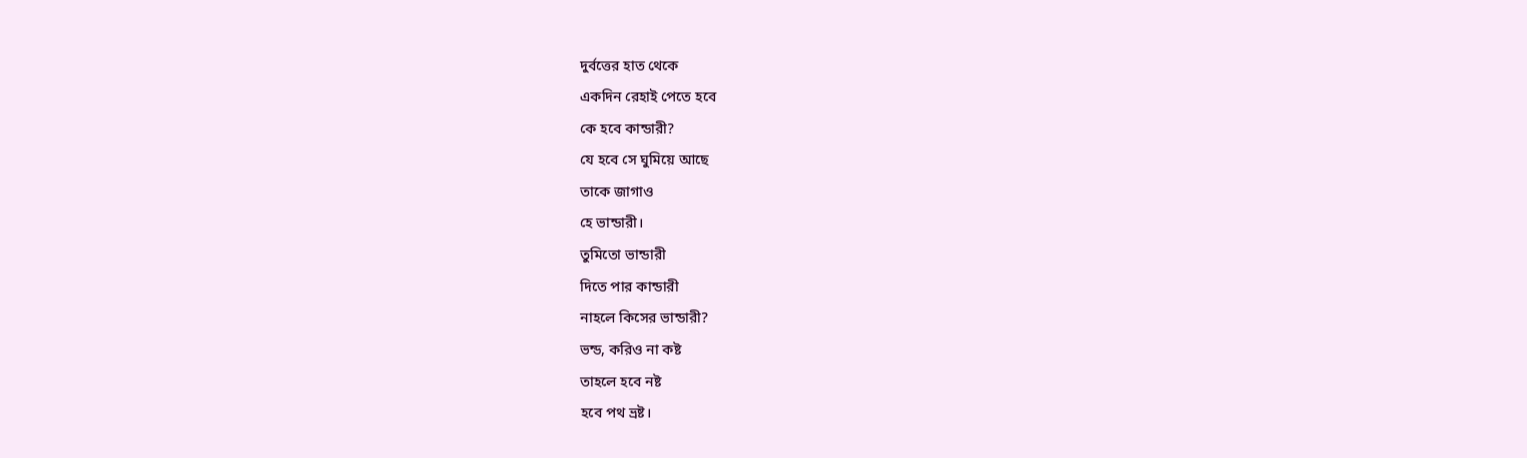দুর্বত্তের হাত থেকে
একদিন রেহাই পেতে হবে
কে হবে কান্ডারী?
যে হবে সে ঘুমিয়ে আছে
তাকে জাগাও
হে ভান্ডারী।
তুমিতো ভান্ডারী
দিতে পার কান্ডারী
নাহলে কিসের ভান্ডারী?
ভন্ড, করিও না কষ্ট
তাহলে হবে নষ্ট
হবে পথ ভ্রষ্ট।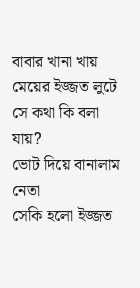বাবার খানা খায়
মেয়ের ইজ্জত লুটে
সে কথা কি বলা যায়?
ভোট দিয়ে বানালাম নেতা
সেকি হলো ইজ্জত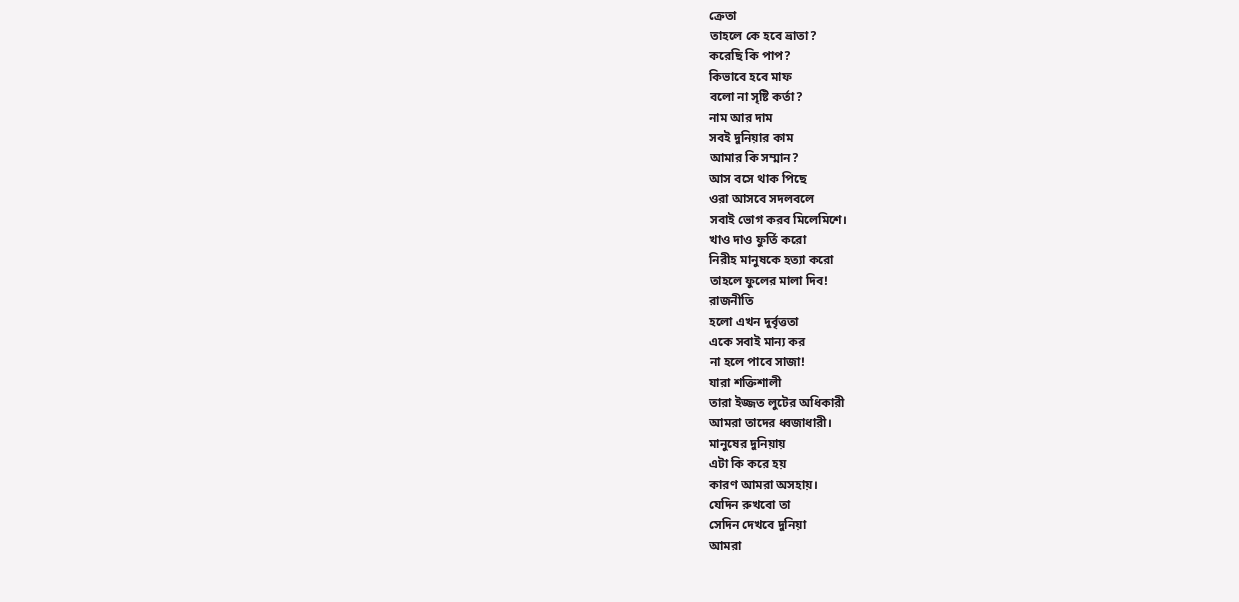ক্রেতা
তাহলে কে হবে ভ্রাতা?
করেছি কি পাপ?
কিভাবে হবে মাফ
বলো না সৃষ্টি কর্তা?
নাম আর দাম
সবই দুনিয়ার কাম
আমার কি সম্মান?
আস বসে থাক পিছে
ওরা আসবে সদলবলে
সবাই ভোগ করব মিলেমিশে।
খাও দাও ফুর্তি করো
নিরীহ মানুষকে হত্যা করো
তাহলে ফুলের মালা দিব!
রাজনীতি
হলো এখন দুর্বৃত্ততা
একে সবাই মান্য কর
না হলে পাবে সাজা!
যারা শক্তিশালী
তারা ইজ্জত লুটের অধিকারী
আমরা তাদের ধ্বজাধারী।
মানুষের দুনিয়ায়
এটা কি করে হয়
কারণ আমরা অসহায়।
যেদিন রুখবো তা
সেদিন দেখবে দুনিয়া
আমরা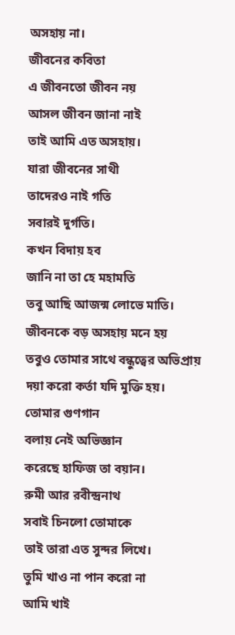অসহায় না।
জীবনের কবিতা
এ জীবনতো জীবন নয়
আসল জীবন জানা নাই
তাই আমি এত অসহায়।
যারা জীবনের সাথী
তাদেরও নাই গতি
সবারই দুর্গতি।
কখন বিদায় হব
জানি না তা হে মহামতি
তবু আছি আজন্ম লোভে মাতি।
জীবনকে বড় অসহায় মনে হয়
তবুও তোমার সাথে বন্ধুত্বের অভিপ্রায়
দয়া করো কর্তা যদি মুক্তি হয়।
তোমার গুণগান
বলায় নেই অভিজ্ঞান
করেছে হাফিজ তা বয়ান।
রুমী আর রবীন্দ্রনাথ
সবাই চিনলো তোমাকে
তাই তারা এত সুন্দর লিখে।
তুমি খাও না পান করো না
আমি খাই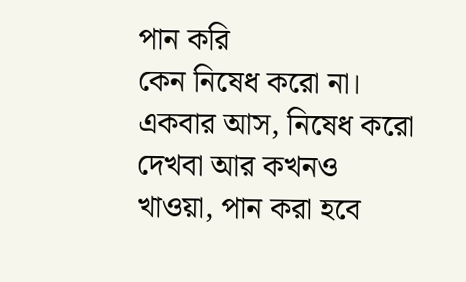পান করি
কেন নিষেধ করো না।
একবার আস, নিষেধ করো
দেখবা আর কখনও
খাওয়া, পান করা হবে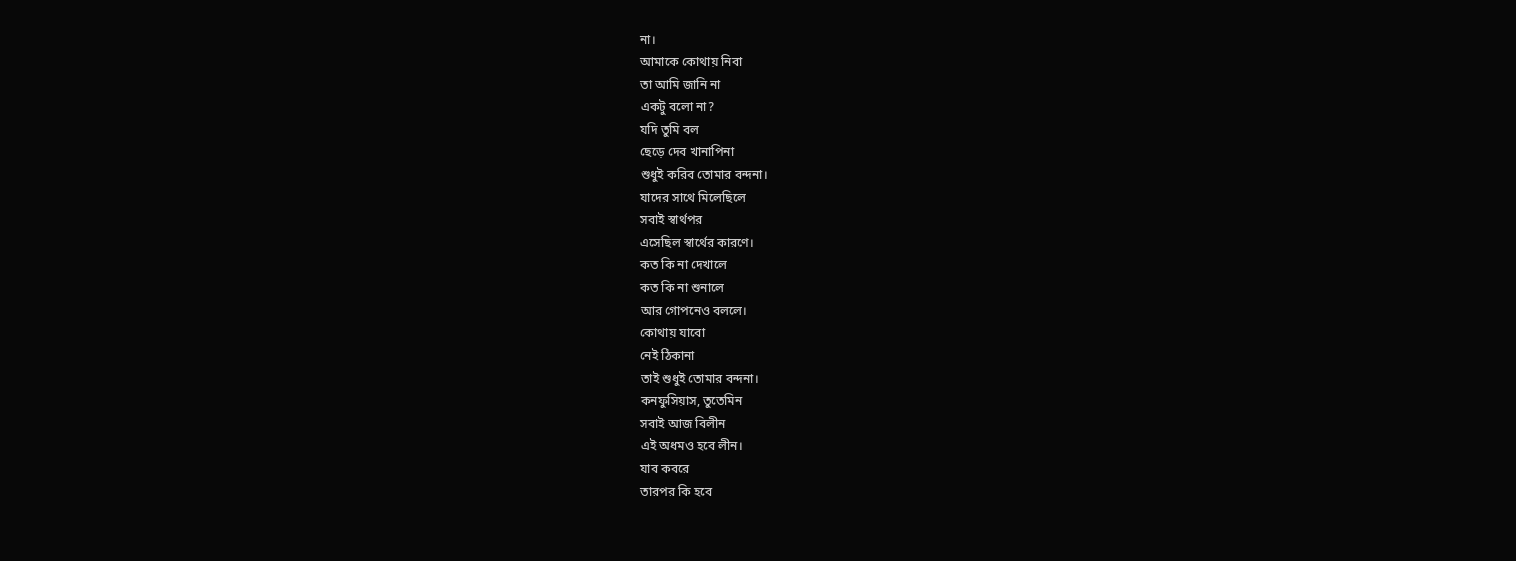না।
আমাকে কোথায় নিবা
তা আমি জানি না
একটু বলো না?
যদি তুমি বল
ছেড়ে দেব খানাপিনা
শুধুই করিব তোমার বন্দনা।
যাদের সাথে মিলেছিলে
সবাই স্বার্থপর
এসেছিল স্বার্থের কারণে।
কত কি না দেখালে
কত কি না শুনালে
আর গোপনেও বললে।
কোথায় যাবো
নেই ঠিকানা
তাই শুধুই তোমার বন্দনা।
কনফুসিয়াস, তুতেমিন
সবাই আজ বিলীন
এই অধমও হবে লীন।
যাব কবরে
তারপর কি হবে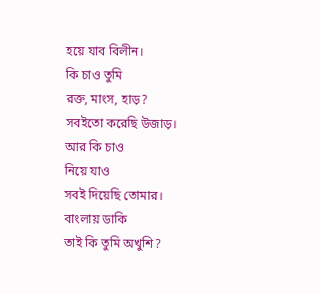হয়ে যাব বিলীন।
কি চাও তুমি
রক্ত, মাংস, হাড়?
সবইতো করেছি উজাড়।
আর কি চাও
নিয়ে যাও
সবই দিয়েছি তোমার।
বাংলায় ডাকি
তাই কি তুমি অখুশি?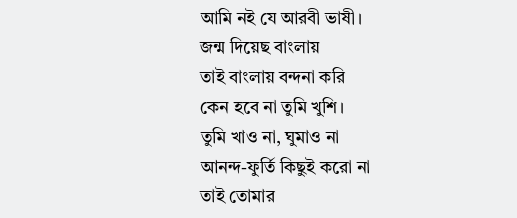আমি নই যে আরবী ভাষী।
জন্ম দিয়েছ বাংলায়
তাই বাংলায় বন্দনা করি
কেন হবে না তুমি খুশি।
তুমি খাও না, ঘুমাও না
আনন্দ-ফুর্তি কিছুই করো না
তাই তোমার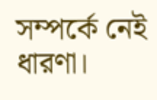সম্পর্কে নেই ধারণা।